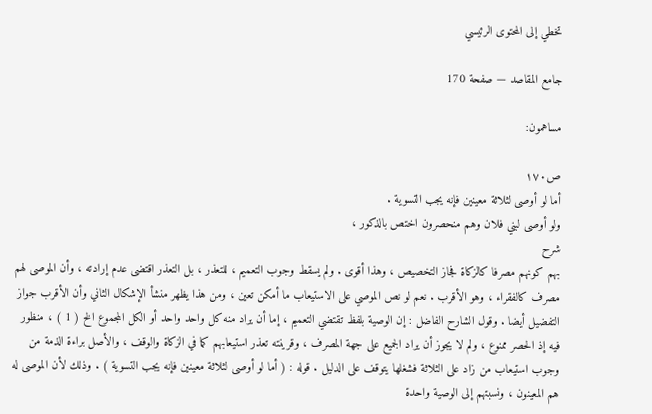تخطي إلى المحتوى الرئيسي

جامع المقاصد — صفحة 170

مساهمون:

ص١٧٠
أما لو أوصى لثلاثة معينين فإنه يجب التسوية .
ولو أوصى لبني فلان وهم منحصرون اختص بالذكور ،
شرح
بهم كونهم مصرفا كالزكاة فجاز التخصيص ، وهذا أقوى . ولم يسقط وجوب التعميم ، للتعذر ، بل التعذر اقتضى عدم إرادته ، وأن الموصى لهم مصرف كالفقراء ، وهو الأقرب . نعم لو نص الموصي على الاستيعاب ما أمكن تعين ، ومن هذا يظهر منشأ الإشكال الثاني وأن الأقرب جواز التفضيل أيضا . وقول الشارح الفاضل : إن الوصية بلفظ تقتضي التعميم ، إما أن يراد منه كل واحد واحد أو الكل المجموع الخ ( 1 ) ، منظور فيه إذ الحصر ممنوع ، ولم لا يجوز أن يراد الجميع على جهة المصرف ، وقرينته تعذر استيعابهم كما في الزكاة والوقف ، والأصل براءة الذمة من وجوب استيعاب من زاد على الثلاثة فشغلها يتوقف على الدليل . قوله : ( أما لو أوصى لثلاثة معينين فإنه يجب التسوية ) . وذلك لأن الموصى له هم المعينون ، ونسبتهم إلى الوصية واحدة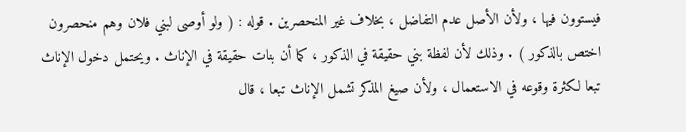فيستوون فيها ، ولأن الأصل عدم التفاضل ، بخلاف غير المنحصرين . قوله : ( ولو أوصى لبني فلان وهم منحصرون اختص بالذكور ) . وذلك لأن لفظة بني حقيقة في الذكور ، كما أن بنات حقيقة في الإناث . ويحتمل دخول الإناث تبعا لكثرة وقوعه في الاستعمال ، ولأن صيغ المذكر تشمل الإناث تبعا ، قال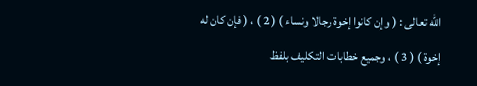الله تعالى : ( وإن كانوا إخوة رجالا ونساء ) ( 2 ) ، ( فإن كان له إخوة ) ( 3 ) ، وجميع خطابات التكليف بلفظ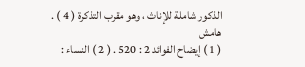الذكور شاملة للإناث ، وهو مقرب التذكرة ( 4 ) .
هامش
( 1 ) إيضاح الفوائد 2 : 520 . ( 2 ) النساء :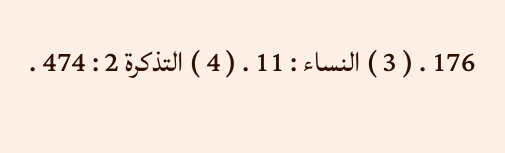176 . ( 3 ) النساء : 11 . ( 4 ) التذكرة 2 : 474 .